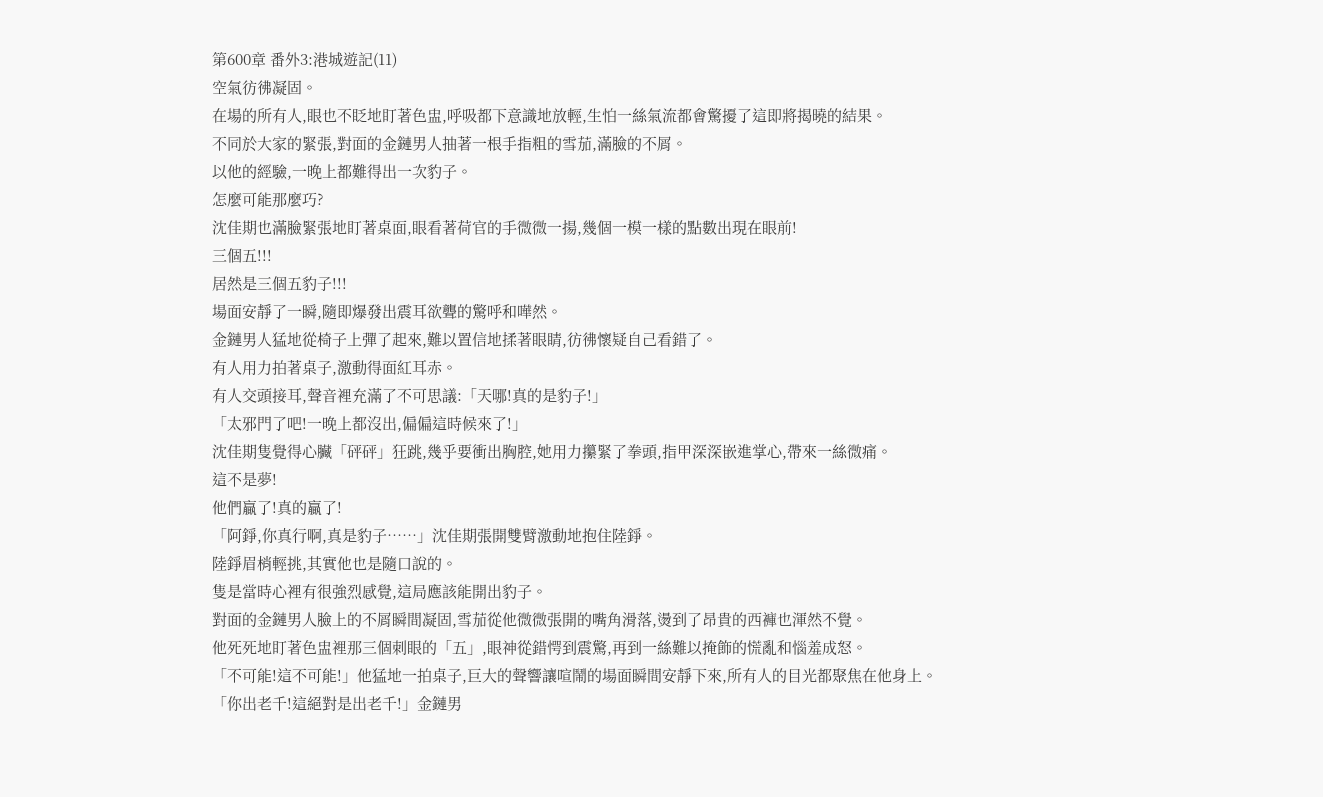第600章 番外3:港城遊記(11)
空氣彷彿凝固。
在場的所有人,眼也不眨地盯著色盅,呼吸都下意識地放輕,生怕一絲氣流都會驚擾了這即將揭曉的結果。
不同於大家的緊張,對面的金鏈男人抽著一根手指粗的雪茄,滿臉的不屑。
以他的經驗,一晚上都難得出一次豹子。
怎麼可能那麼巧?
沈佳期也滿臉緊張地盯著桌面,眼看著荷官的手微微一揚,幾個一模一樣的點數出現在眼前!
三個五!!!
居然是三個五豹子!!!
場面安靜了一瞬,隨即爆發出震耳欲聾的驚呼和嘩然。
金鏈男人猛地從椅子上彈了起來,難以置信地揉著眼睛,彷彿懷疑自己看錯了。
有人用力拍著桌子,激動得面紅耳赤。
有人交頭接耳,聲音裡充滿了不可思議:「天哪!真的是豹子!」
「太邪門了吧!一晚上都沒出,偏偏這時候來了!」
沈佳期隻覺得心臟「砰砰」狂跳,幾乎要衝出胸腔,她用力攥緊了拳頭,指甲深深嵌進掌心,帶來一絲微痛。
這不是夢!
他們贏了!真的贏了!
「阿錚,你真行啊,真是豹子……」沈佳期張開雙臂激動地抱住陸錚。
陸錚眉梢輕挑,其實他也是隨口說的。
隻是當時心裡有很強烈感覺,這局應該能開出豹子。
對面的金鏈男人臉上的不屑瞬間凝固,雪茄從他微微張開的嘴角滑落,燙到了昂貴的西褲也渾然不覺。
他死死地盯著色盅裡那三個刺眼的「五」,眼神從錯愕到震驚,再到一絲難以掩飾的慌亂和惱羞成怒。
「不可能!這不可能!」他猛地一拍桌子,巨大的聲響讓喧鬧的場面瞬間安靜下來,所有人的目光都聚焦在他身上。
「你出老千!這絕對是出老千!」金鏈男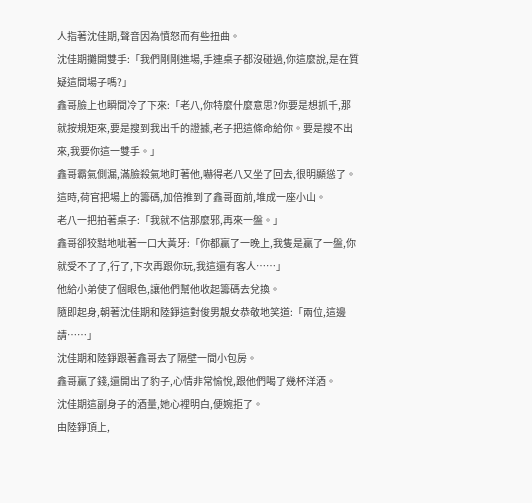人指著沈佳期,聲音因為憤怒而有些扭曲。
沈佳期攤開雙手:「我們剛剛進場,手連桌子都沒碰過,你這麼說,是在質疑這間場子嗎?」
鑫哥臉上也瞬間冷了下來:「老八,你特麼什麼意思?你要是想抓千,那就按規矩來,要是搜到我出千的證據,老子把這條命給你。要是搜不出來,我要你這一雙手。」
鑫哥霸氣側漏,滿臉殺氣地盯著他,嚇得老八又坐了回去,很明顯慫了。
這時,荷官把場上的籌碼,加倍推到了鑫哥面前,堆成一座小山。
老八一把拍著桌子:「我就不信那麼邪,再來一盤。」
鑫哥卻狡黠地呲著一口大黃牙:「你都贏了一晚上,我隻是贏了一盤,你就受不了了,行了,下次再跟你玩,我這還有客人……」
他給小弟使了個眼色,讓他們幫他收起籌碼去兌換。
隨即起身,朝著沈佳期和陸錚這對俊男靚女恭敬地笑道:「兩位,這邊請……」
沈佳期和陸錚跟著鑫哥去了隔壁一間小包房。
鑫哥贏了錢,還開出了豹子,心情非常愉悅,跟他們喝了幾杯洋酒。
沈佳期這副身子的酒量,她心裡明白,便婉拒了。
由陸錚頂上,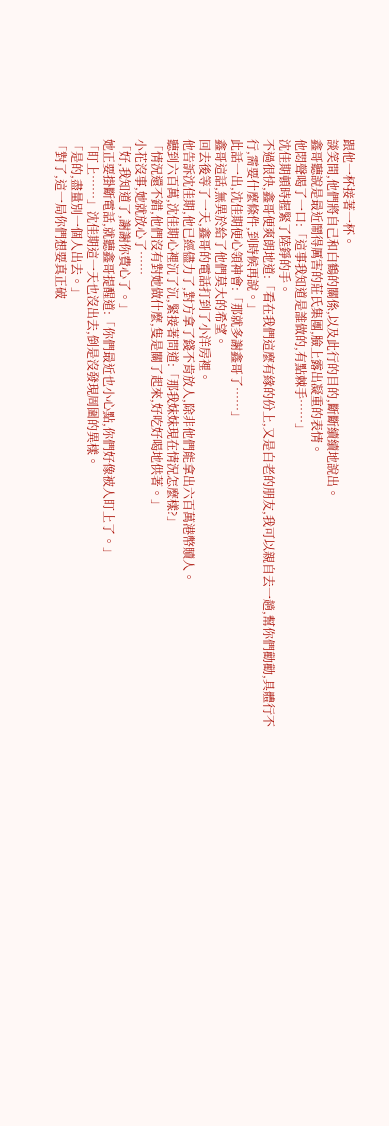跟他一杯接著一杯。
談笑間,他們將自己和白鶴的關係,以及此行的目的,斷斷續續地說出。
鑫哥聽說是最近鬧得厲害的莊氏集團,臉上露出凝重的表情。
他悶聲喝了一口:「這事我知道是誰做的,有點棘手……」
沈佳期頓時握緊了陸錚的手。
不過很快,鑫哥便爽朗地道:「看在我們這麼有緣的份上,又是白老的朋友,我可以親自去一趟,幫你們勸勸,具體行不行,需要什麼條件,到時候再說。」
此話一出,沈佳期便心領神會:「那就多謝鑫哥了……」
鑫哥這話,無異於給了他們莫大的希望。
回去後等了一天,鑫哥的電話打到了小洋房裡。
他告訴沈佳期,他已經儘力了,對方拿了錢不肯放人,除非他們能拿出六百萬港幣贖人。
聽到六百萬,沈佳期心裡沉了沉,緊接著問道:「那我妹妹現在情況怎麼樣?」
「情況還不錯,他們沒有對她做什麼,隻是關了起來,好吃好喝地供著。」
小花沒事,她就放心了……
「好,我知道了,謝謝你費心了。」
她正要掛斷電話,就聽鑫哥提醒道:「你們最近也小心點,你們好像被人盯上了。」
「盯上……」沈佳期這一天也沒出去,倒是沒發現周圍的異樣。
「是的,盡量別一個人出去。」
「對了,這一局你們想要真正破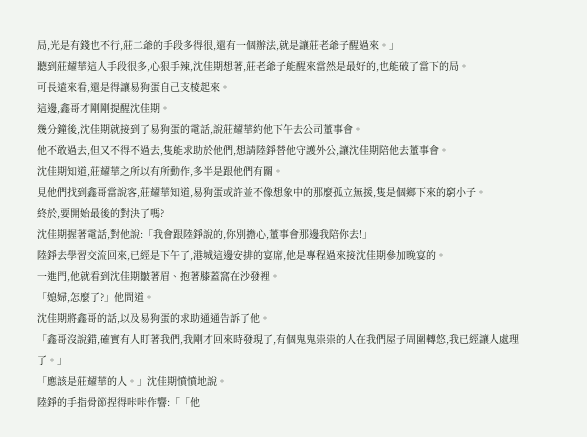局,光是有錢也不行,莊二爺的手段多得很,還有一個辦法,就是讓莊老爺子醒過來。」
聽到莊耀華這人手段很多,心狠手辣,沈佳期想著,莊老爺子能醒來當然是最好的,也能破了當下的局。
可長遠來看,還是得讓易狗蛋自己支棱起來。
這邊,鑫哥才剛剛提醒沈佳期。
幾分鐘後,沈佳期就接到了易狗蛋的電話,說莊耀華約他下午去公司董事會。
他不敢過去,但又不得不過去,隻能求助於他們,想請陸錚替他守護外公,讓沈佳期陪他去董事會。
沈佳期知道,莊耀華之所以有所動作,多半是跟他們有關。
見他們找到鑫哥當說客,莊耀華知道,易狗蛋或許並不像想象中的那麼孤立無援,隻是個鄉下來的窮小子。
終於,要開始最後的對決了嗎?
沈佳期握著電話,對他說:「我會跟陸錚說的,你別擔心,董事會那邊我陪你去!」
陸錚去學習交流回來,已經是下午了,港城這邊安排的宴席,他是專程過來接沈佳期參加晚宴的。
一進門,他就看到沈佳期皺著眉、抱著膝蓋窩在沙發裡。
「媳婦,怎麼了?」他問道。
沈佳期將鑫哥的話,以及易狗蛋的求助通通告訴了他。
「鑫哥沒說錯,確實有人盯著我們,我剛才回來時發現了,有個鬼鬼祟祟的人在我們屋子周圍轉悠,我已經讓人處理了。」
「應該是莊耀華的人。」沈佳期憤憤地說。
陸錚的手指骨節捏得咔咔作響:「「他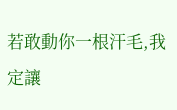若敢動你一根汗毛,我定讓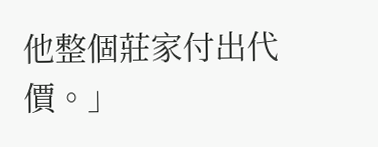他整個莊家付出代價。」